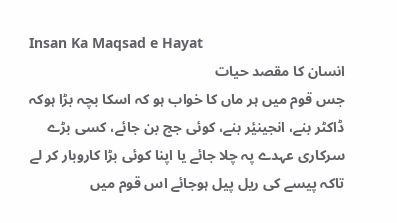Insan Ka Maqsad e Hayat
انسان کا مقصد حیات
جس قوم میں ہر ماں کا خواب ہو کہ اسکا بچہ بڑا ہوکہ ڈاکٹر بنے، انجینیٔر بنے، کوئی جج بن جائے، کسی بڑے سرکاری عہدے پہ چلا جائے یا اپنا کوئی بڑا کاروبار کر لے تاکہ پیسے کی ریل پیل ہوجائے اس قوم میں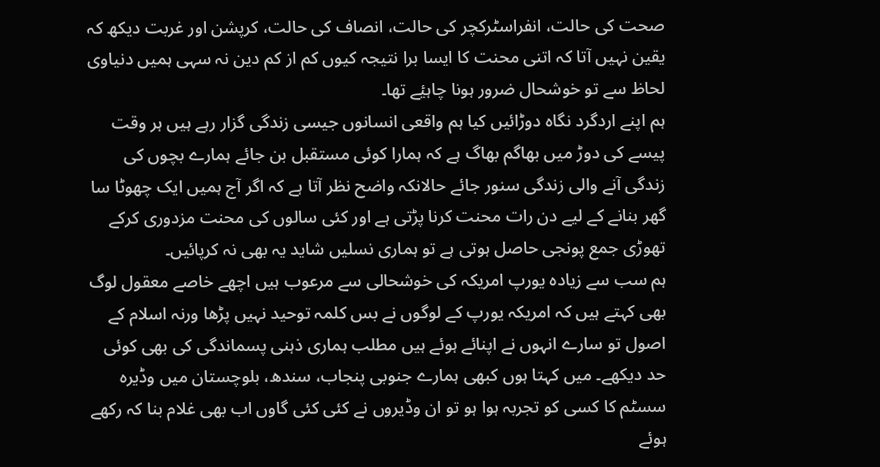صحت کی حالت، انفراسٹرکچر کی حالت، انصاف کی حالت، کرپشن اور غربت دیکھ کہ یقین نہیں آتا کہ اتنی محنت کا ایسا برا نتیجہ کیوں کم از کم دین نہ سہی ہمیں دنیاوی لحاظ سے تو خوشحال ضرور ہونا چاہیٔے تھا۔
ہم اپنے اردگرد نگاہ دوڑائیں کیا ہم واقعی انسانوں جیسی زندگی گزار رہے ہیں ہر وقت پیسے کی دوڑ میں بھاگم بھاگ ہے کہ ہمارا کوئی مستقبل بن جائے ہمارے بچوں کی زندگی آنے والی زندگی سنور جائے حالانکہ واضح نظر آتا ہے کہ اگر آج ہمیں ایک چھوٹا سا گھر بنانے کے لیے دن رات محنت کرنا پڑتی ہے اور کئی سالوں کی محنت مزدوری کرکے تھوڑی جمع پونجی حاصل ہوتی ہے تو ہماری نسلیں شاید یہ بھی نہ کرپائیں۔
ہم سب سے زیادہ یورپ امریکہ کی خوشحالی سے مرعوب ہیں اچھے خاصے معقول لوگ بھی کہتے ہیں کہ امریکہ یورپ کے لوگوں نے بس کلمہ توحید نہیں پڑھا ورنہ اسلام کے اصول تو سارے انہوں نے اپنائے ہوئے ہیں مطلب ہماری ذہنی پسماندگی کی بھی کوئی حد دیکھے۔ میں کہتا ہوں کبھی ہمارے جنوبی پنجاب، سندھ، بلوچستان میں وڈیرہ سسٹم کا کسی کو تجربہ ہوا ہو تو ان وڈیروں نے کئی کئی گاوں اب بھی غلام بنا کہ رکھے ہوئے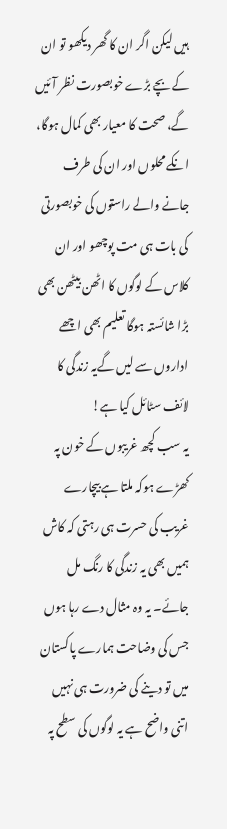ہیں لیکن اگر ان کا گھر دیکھو تو ان کے بچے بڑے خوبصورت نظر آئیں گے، صحت کا معیار بھی کمال ہوگا، انکے محلوں اور ان کی طرف جانے والے راستوں کی خوبصورتی کی بات ہی مت پوچھو اور ان کلاس کے لوگوں کا اٹھن بیٹھن بھی بڑا شائستہ ہوگا تعلیم بھی اچھے اداروں سے لیں گےیہ زندگی کا لائف سٹائل کیا ہے!
یہ سب کچھ غریبوں کے خون پہ کھڑے ہوکہ ملتا ہے بیچارے غریب کی حسرت ہی رہتی کہ کاش ہمیں بھی یہ زندگی کا رنگ مل جائے۔ یہ وہ مثال دے رہا ہوں جس کی وضاحت ہمارے پاکستان میں تو دینے کی ضرورت ہی نہیں اتنی واضح ہے یہ لوگوں کی سطح پہ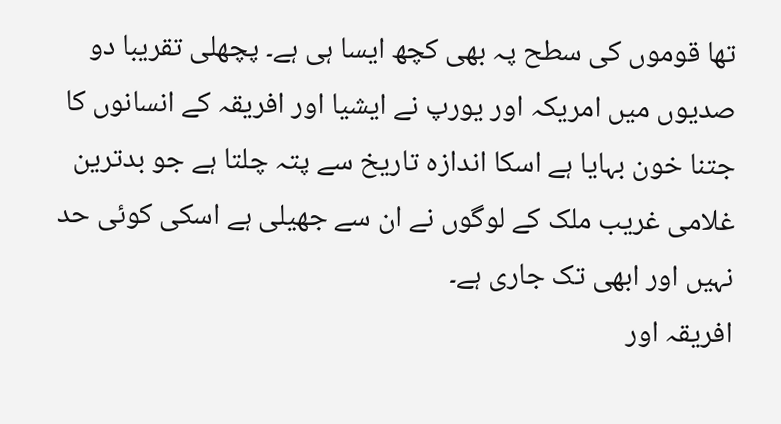تھا قوموں کی سطح پہ بھی کچھ ایسا ہی ہے۔ پچھلی تقریبا دو صدیوں میں امریکہ اور یورپ نے ایشیا اور افریقہ کے انسانوں کا جتنا خون بہایا ہے اسکا اندازہ تاریخ سے پتہ چلتا ہے جو بدترین غلامی غریب ملک کے لوگوں نے ان سے جھیلی ہے اسکی کوئی حد نہیں اور ابھی تک جاری ہے۔
افریقہ اور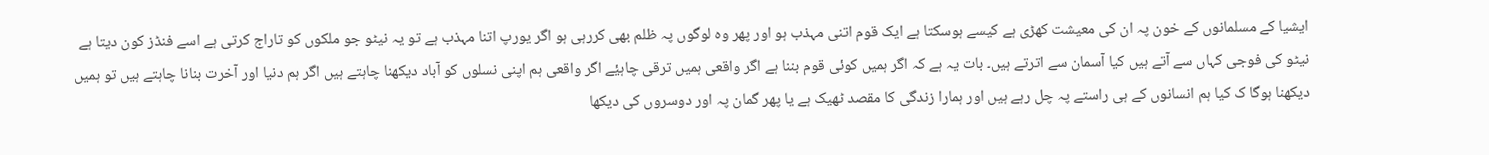ایشیا کے مسلمانوں کے خون پہ ان کی معیشت کھڑی ہے کیسے ہوسکتا ہے ایک قوم اتنی مہذب ہو اور پھر وہ لوگوں پہ ظلم بھی کررہی ہو اگر یورپ اتنا مہذب ہے تو یہ نیٹو جو ملکوں کو تاراج کرتی ہے اسے فنڈز کون دیتا ہے نیٹو کی فوجی کہاں سے آتے ہیں کیا آسمان سے اترتے ہیں۔ بات یہ ہے کہ اگر ہمیں کوئی قوم بننا ہے اگر واقعی ہمیں ترقی چاہیٔے اگر واقعی ہم اپنی نسلوں کو آباد دیکھنا چاہتے ہیں اگر ہم دنیا اور آخرت بنانا چاہتے ہیں تو ہمیں دیکھنا ہوگا ک کیا ہم انسانوں کے ہی راستے پہ چل رہے ہیں اور ہمارا زندگی کا مقصد ٹھیک ہے یا پھر گمان پہ اور دوسروں کی دیکھا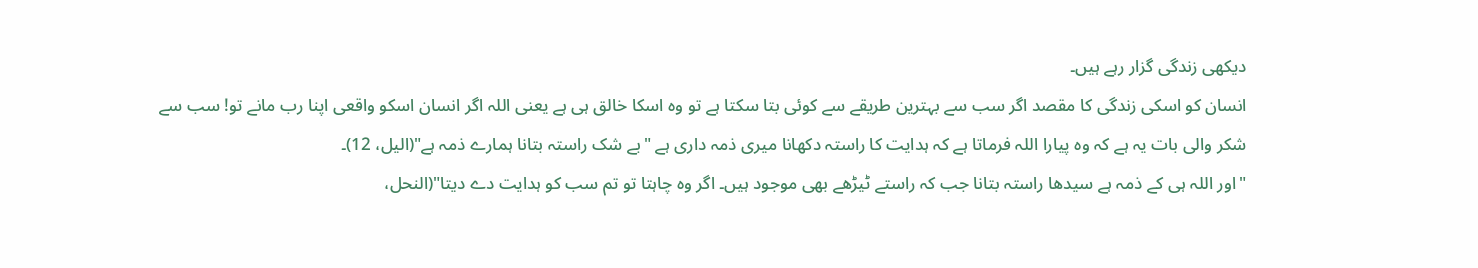دیکھی زندگی گزار رہے ہیں۔
انسان کو اسکی زندگی کا مقصد اگر سب سے بہترین طریقے سے کوئی بتا سکتا ہے تو وہ اسکا خالق ہی ہے یعنی اللہ اگر انسان اسکو واقعی اپنا رب مانے تو! سب سے شکر والی بات یہ ہے کہ وہ پیارا اللہ فرماتا ہے کہ ہدایت کا راستہ دکھانا میری ذمہ داری ہے "بے شک راستہ بتانا ہمارے ذمہ ہے"(الیل، 12)۔
"اور اللہ ہی کے ذمہ ہے سیدھا راستہ بتانا جب کہ راستے ٹیڑھے بھی موجود ہیں۔ اگر وہ چاہتا تو تم سب کو ہدایت دے دیتا"(النحل،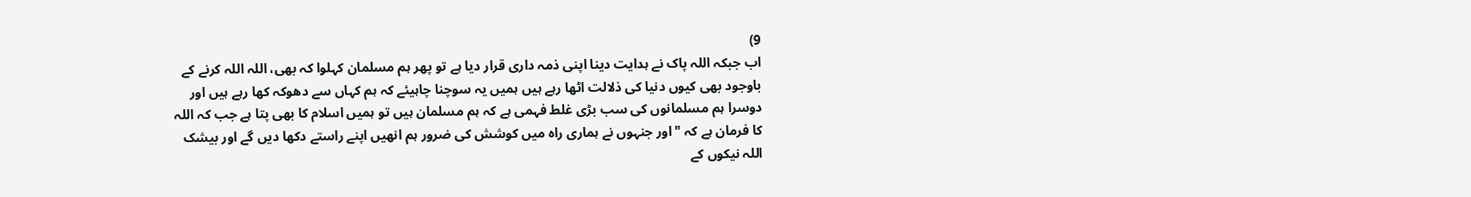9)
اب جبکہ اللہ پاک نے ہدایت دینا اپنی ذمہ داری قرار دیا ہے تو پھر ہم مسلمان کہلوا کہ بھی، اللہ اللہ کرنے کے باوجود بھی کیوں دنیا کی ذلالت اٹھا رہے ہیں ہمیں یہ سوچنا چاہیئے کہ ہم کہاں سے دھوکہ کھا رہے ہیں اور دوسرا ہم مسلمانوں کی سب بڑی غلط فہمی ہے کہ ہم مسلمان ہیں تو ہمیں اسلام کا بھی پتا ہے جب کہ اللہ کا فرمان ہے کہ "اور جنہوں نے ہماری راہ میں کوشش کی ضرور ہم انھیں اپنے راستے دکھا دیں گے اور بیشک اللہ نیکوں کے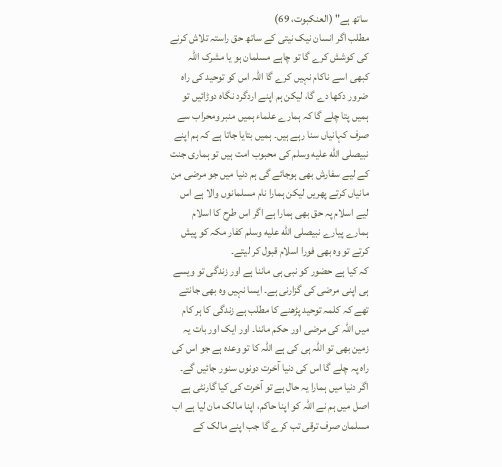ساتھ ہے" (العنکبوت، 69)
مطلب اگر انسان نیک نیتی کے ساتھ حق راستہ تلاش کرنے کی کوشش کرے گا تو چاہے مسلمان ہو یا مشرک اللہ کبھی اسے ناکام نہیں کرے گا اللہ اس کو توحید کی راہ ضرور دکھا دے گا، لیکن ہم اپنے اردگرد نگاہ دوڑائیں تو ہمیں پتا چلے گا کہ ہمارے علماء ہمیں منبر ومحراب سے صرف کہانیاں سنا رہے ہیں۔ ہمیں بتایا جاتا ہے کہ ہم اپنے نبیصلى الله عليه وسلم کی محبوب امت ہیں تو ہماری جنت کے لیے سفارش بھی ہوجائے گی ہم دنیا میں جو مرضی من مانیاں کرتے پھریں لیکن ہمارا نام مسلمانوں والا ہے اس لیے اسلام پہ حق بھی ہمارا ہے اگر اس طرح کا اسلام ہمارے پیارے نبیصلى الله عليه وسلم کفار مکہ کو پیش کرتے تو وہ بھی فورا اسلام قبول کر لیتے۔
کہ کیا ہے حضور کو نبی ہی ماننا ہے اور زندگی تو ویسے ہی اپنی مرضی کی گزارنی ہے۔ ایسا نہیں وہ بھی جانتے تھے کہ کلمہ توحید پڑھنے کا مطلب ہے زندگی کا ہر کام میں اللہ کی مرضی اور حکم ماننا۔ اور ایک اور بات یہ زمین بھی تو اللہ ہی کی ہے اللہ کا تو وعدہ ہے جو اس کی راہ پہ چلے گا اس کی دنیا آخرت دونوں سنور جائیں گے۔ اگر دنیا میں ہمارا یہ حال ہے تو آخرت کی کیا گارنٹی ہے اصل میں ہم نے اللہ کو اپنا حاکم، اپنا مالک مان لیا ہے اب مسلمان صرف ترقی تب کرے گا جب اپنے مالک کے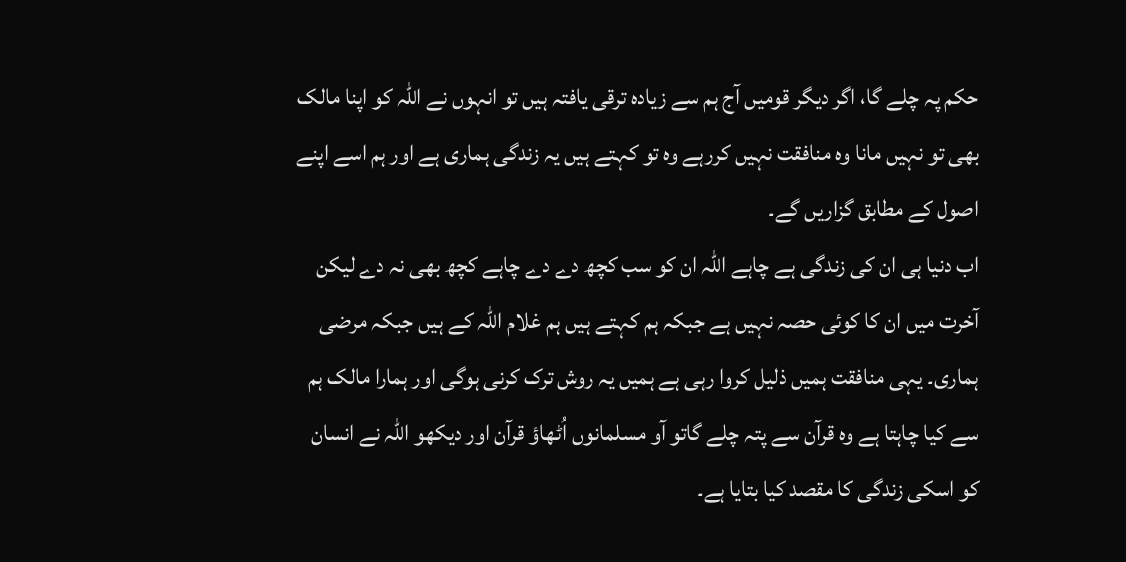حکم پہ چلے گا، اگر دیگر قومیں آج ہم سے زیادہ ترقی یافتہ ہیں تو انہوں نے اللہ کو اپنا مالک بھی تو نہیں مانا وہ منافقت نہیں کررہے وہ تو کہتے ہیں یہ زندگی ہماری ہے اور ہم اسے اپنے اصول کے مطابق گزاریں گے۔
اب دنیا ہی ان کی زندگی ہے چاہے اللہ ان کو سب کچھ دے دے چاہے کچھ بھی نہ دے لیکن آخرت میں ان کا کوئی حصہ نہیں ہے جبکہ ہم کہتے ہیں ہم غلام اللہ کے ہیں جبکہ مرضی ہماری۔ یہی منافقت ہمیں ذلیل کروا رہی ہے ہمیں یہ روش ترک کرنی ہوگی اور ہمارا مالک ہم سے کیا چاہتا ہے وہ قرآن سے پتہ چلے گاتو آو مسلمانوں اُٹھاؤ قرآن اور دیکھو اللہ نے انسان کو اسکی زندگی کا مقصد کیا بتایا ہے۔